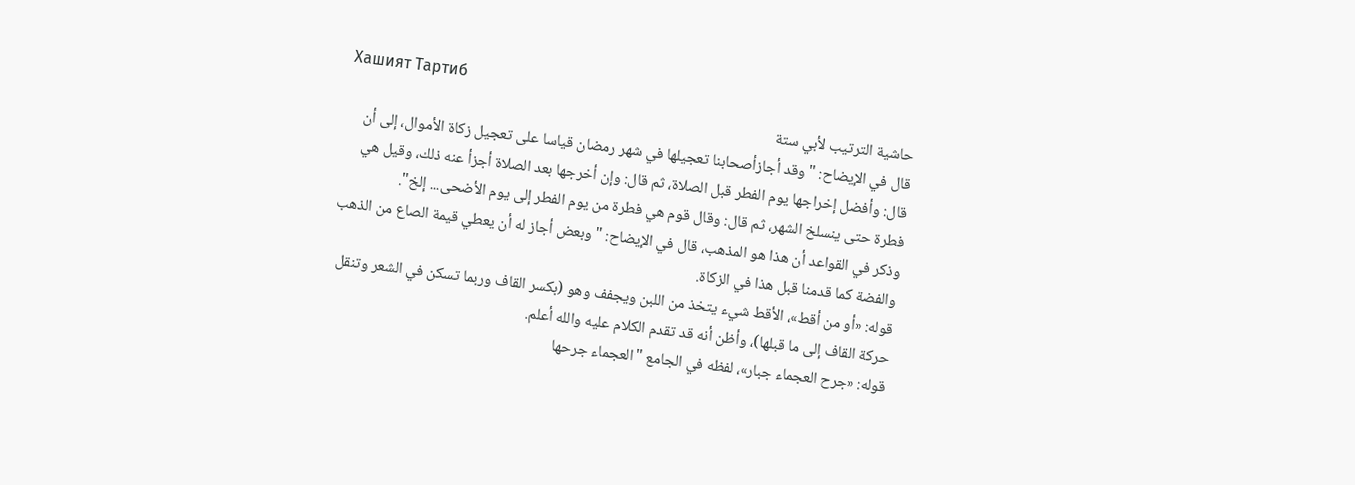Хашият Тартиб
حاشية الترتيب لأبي ستة
قال في الإيضاح: "وقد أجازأصحابنا تعجيلها في شهر رمضان قياسا على تعجيل زكاة الأموال، إلى أن قال: وأفضل إخراجها يوم الفطر قبل الصلاة، ثم قال: وإن أخرجها بعد الصلاة أجزأ عنه ذلك، وقيل هي فطرة حتى ينسلخ الشهر، ثم قال: وقال قوم هي فطرة من يوم الفطر إلى يوم الأضحى... إلخ".
وذكر في القواعد أن هذا هو المذهب، قال في الإيضاح: "وبعض أجاز له أن يعطي قيمة الصاع من الذهب والفضة كما قدمنا قبل هذا في الزكاة.
قوله: «أو من أقط»، الأقط شيء يتخذ من اللبن ويجفف وهو (بكسر القاف وربما تسكن في الشعر وتنقل حركة القاف إلى ما قبلها)، وأظن أنه قد تقدم الكلام عليه والله أعلم.
قوله: «جرح العجماء جبار»، لفظه في الجامع "العجماء جرحها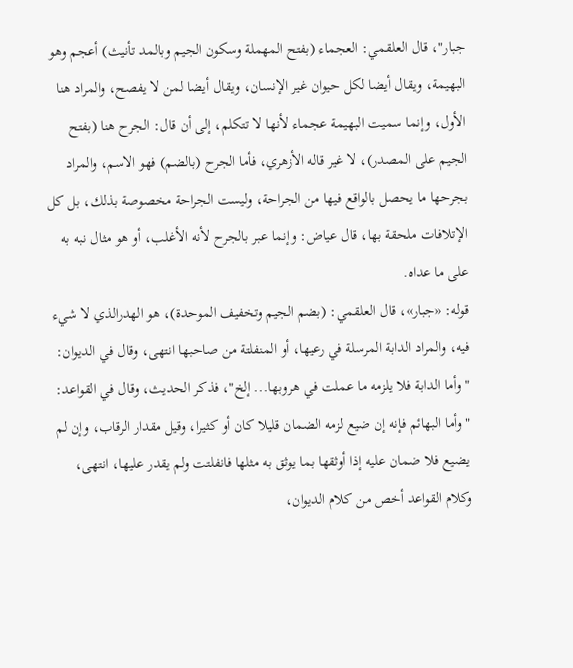جبار"، قال العلقمي: العجماء (بفتح المهملة وسكون الجيم وبالمد تأنيث) أعجم وهو البهيمة، ويقال أيضا لكل حيوان غير الإنسان، ويقال أيضا لمن لا يفصح، والمراد هنا الأول، وإنما سميت البهيمة عجماء لأنها لا تتكلم، إلى أن قال: الجرح هنا (بفتح الجيم على المصدر)، لا غير قاله الأزهري، فأما الجرح (بالضم) فهو الاسم، والمراد بجرحها ما يحصل بالواقع فيها من الجراحة، وليست الجراحة مخصوصة بذلك، بل كل الإتلافات ملحقة بها، قال عياض: وإنما عبر بالجرح لأنه الأغلب، أو هو مثال نبه به على ما عداه.
قوله: «جبار»، قال العلقمي: (بضم الجيم وتخفيف الموحدة)، هو الهدرالذي لا شيء فيه، والمراد الدابة المرسلة في رعيها، أو المنفلتة من صاحبها انتهى، وقال في الديوان: "وأما الدابة فلا يلزمه ما عملت في هروبها... إلخ"، فذكر الحديث، وقال في القواعد: "وأما البهائم فإنه إن ضيع لزمه الضمان قليلا كان أو كثيرا، وقيل مقدار الرقاب، وإن لم يضيع فلا ضمان عليه إذا أوثقها بما يوثق به مثلها فانفلتت ولم يقدر عليها، انتهى، وكلام القواعد أخص من كلام الديوان،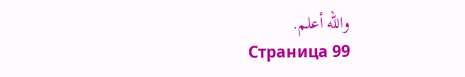والله أعلم.
Страница 99